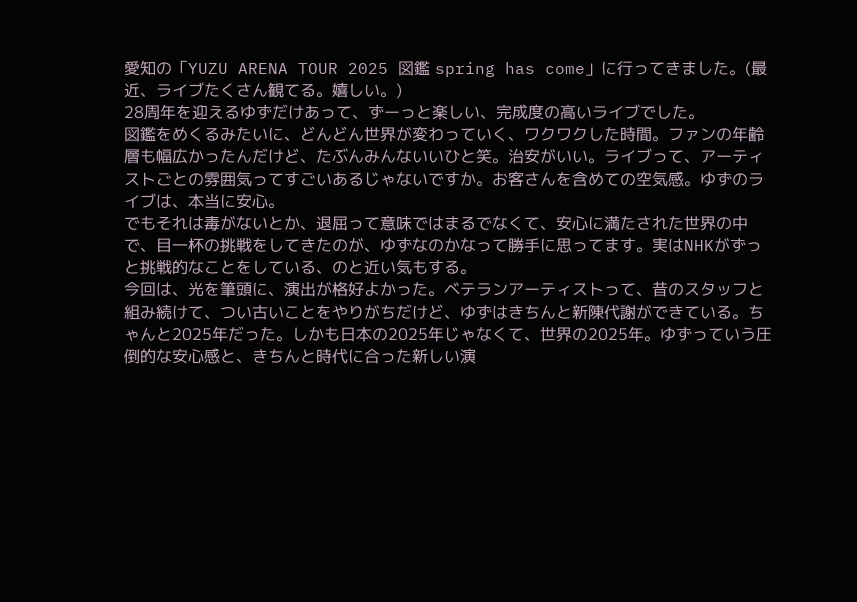愛知の「YUZU ARENA TOUR 2025 図鑑 spring has come」に行ってきました。(最近、ライブたくさん観てる。嬉しい。)
28周年を迎えるゆずだけあって、ずーっと楽しい、完成度の高いライブでした。
図鑑をめくるみたいに、どんどん世界が変わっていく、ワクワクした時間。ファンの年齢層も幅広かったんだけど、たぶんみんないいひと笑。治安がいい。ライブって、アーティストごとの雰囲気ってすごいあるじゃないですか。お客さんを含めての空気感。ゆずのライブは、本当に安心。
でもそれは毒がないとか、退屈って意味ではまるでなくて、安心に満たされた世界の中で、目一杯の挑戦をしてきたのが、ゆずなのかなって勝手に思ってます。実はNHKがずっと挑戦的なことをしている、のと近い気もする。
今回は、光を筆頭に、演出が格好よかった。ベテランアーティストって、昔のスタッフと組み続けて、つい古いことをやりがちだけど、ゆずはきちんと新陳代謝ができている。ちゃんと2025年だった。しかも日本の2025年じゃなくて、世界の2025年。ゆずっていう圧倒的な安心感と、きちんと時代に合った新しい演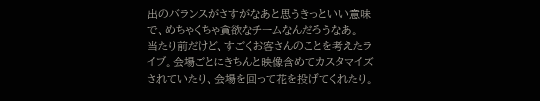出のバランスがさすがなあと思うきっといい意味で、めちゃくちゃ貪欲なチームなんだろうなあ。
当たり前だけど、すごくお客さんのことを考えたライブ。会場ごとにきちんと映像含めてカスタマイズされていたり、会場を回って花を投げてくれたり。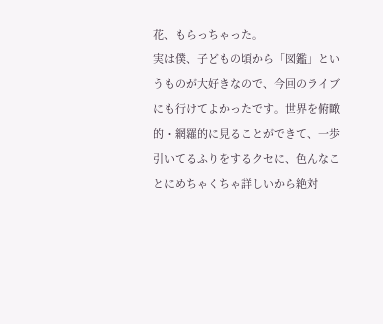花、もらっちゃった。
実は僕、子どもの頃から「図鑑」というものが大好きなので、今回のライブにも行けてよかったです。世界を俯瞰的・網羅的に見ることができて、一歩引いてるふりをするクセに、色んなことにめちゃくちゃ詳しいから絶対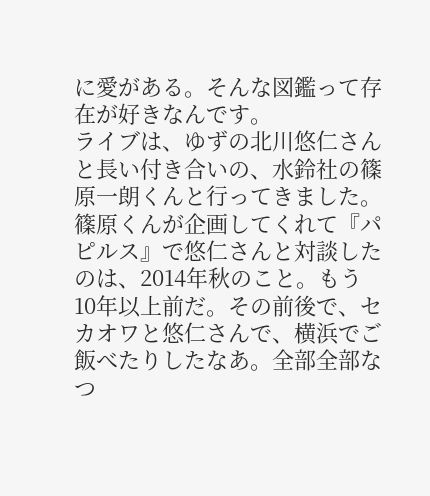に愛がある。そんな図鑑って存在が好きなんです。
ライブは、ゆずの北川悠仁さんと長い付き合いの、水鈴社の篠原一朗くんと行ってきました。篠原くんが企画してくれて『パピルス』で悠仁さんと対談したのは、2014年秋のこと。もう10年以上前だ。その前後で、セカオワと悠仁さんで、横浜でご飯べたりしたなあ。全部全部なつ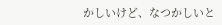かしいけど、なつかしいと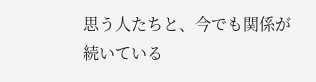思う人たちと、今でも関係が続いている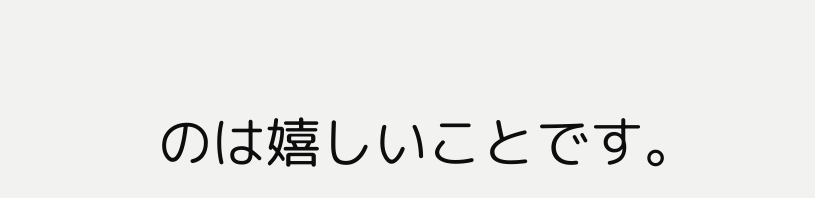のは嬉しいことです。